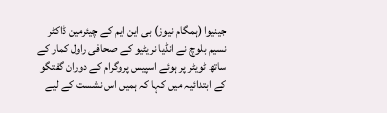جینیوا (ہمگام نیوز) بی این ایم کے چیئرمین ڈاکٹر نسیم بلوچ نے انڈیا نریٹیو کے صحافی راول کمار کے ساتھ ٹویٹر پر ہوئے اسپیس پروگرام کے دوران گفتگو کے ابتدائیہ میں کہا کہ ہمیں اس نشست کے لیے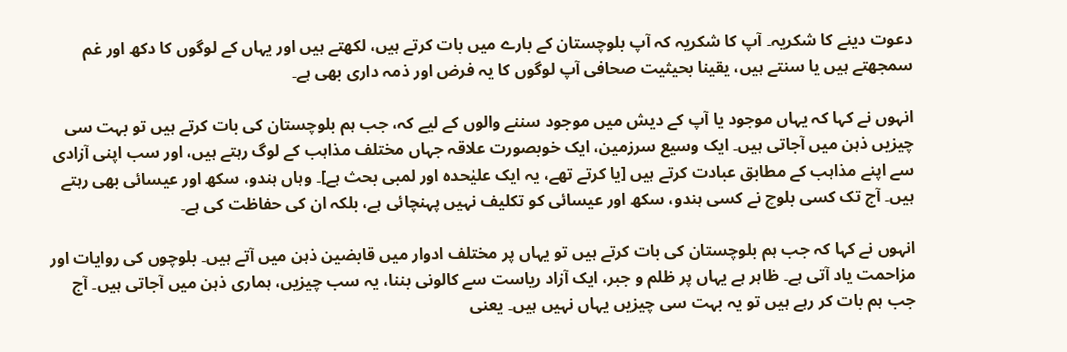دعوت دینے کا شکریہ۔ آپ کا شکریہ کہ آپ بلوچستان کے بارے میں بات کرتے ہیں، لکھتے ہیں اور یہاں کے لوگوں کا دکھ اور غم سمجھتے ہیں یا سنتے ہیں، یقینا بحیثیت صحافی آپ لوگوں کا یہ فرض اور ذمہ داری بھی ہے۔

انہوں نے کہا کہ یہاں موجود یا آپ کے دیش میں موجود سننے والوں کے لیے کہ، جب ہم بلوچستان کی بات کرتے ہیں تو بہت سی چیزیں ذہن میں آجاتی ہیں۔ ایک وسیع سرزمین، ایک خوبصورت علاقہ جہاں مختلف مذاہب کے لوگ رہتے ہیں، اور سب اپنی آزادی سے اپنے مذاہب کے مطابق عبادت کرتے ہیں [یا کرتے تھے، یہ ایک علیٰحدہ اور لمبی بحث ہے]۔ وہاں ہندو، سکھ اور عیسائی بھی رہتے ہیں۔ آج تک کسی بلوچ نے کسی ہندو، سکھ اور عیسائی کو تکلیف نہیں پہنچائی ہے، بلکہ ان کی حفاظت کی ہے۔

انہوں نے کہا کہ جب ہم بلوچستان کی بات کرتے ہیں تو یہاں پر مختلف ادوار میں قابضین ذہن میں آتے ہیں۔ بلوچوں کی روایات اور مزاحمت یاد آتی ہے۔ ظاہر ہے یہاں پر ظلم و جبر، ایک آزاد ریاست سے کالونی بننا، یہ سب چیزیں، ہماری ذہن میں آجاتی ہیں۔ آج جب ہم بات کر رہے ہیں تو یہ بہت سی چیزیں یہاں نہیں ہیں۔ یعنی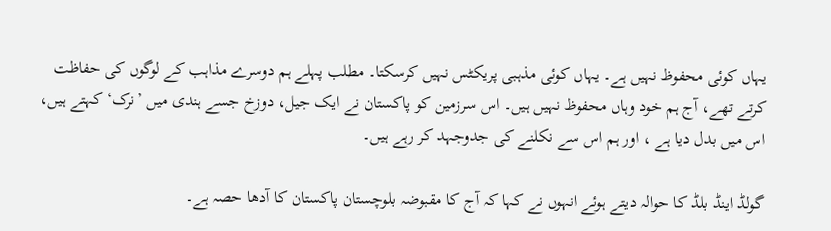یہاں کوئی محفوظ نہیں ہے۔ یہاں کوئی مذہبی پریکٹس نہیں کرسکتا۔ مطلب پہلے ہم دوسرے مذاہب کے لوگوں کی حفاظت کرتے تھے، آج ہم خود وہاں محفوظ نہیں ہیں۔ اس سرزمین کو پاکستان نے ایک جیل، دوزخ جسے ہندی میں ’نرک‘ کہتے ہیں، اس میں بدل دیا ہے ، اور ہم اس سے نکلنے کی جدوجہد کر رہے ہیں۔

گولڈ اینڈ بلڈ کا حوالہ دیتے ہوئے انہوں نے کہا کہ آج کا مقبوضہ بلوچستان پاکستان کا آدھا حصہ ہے۔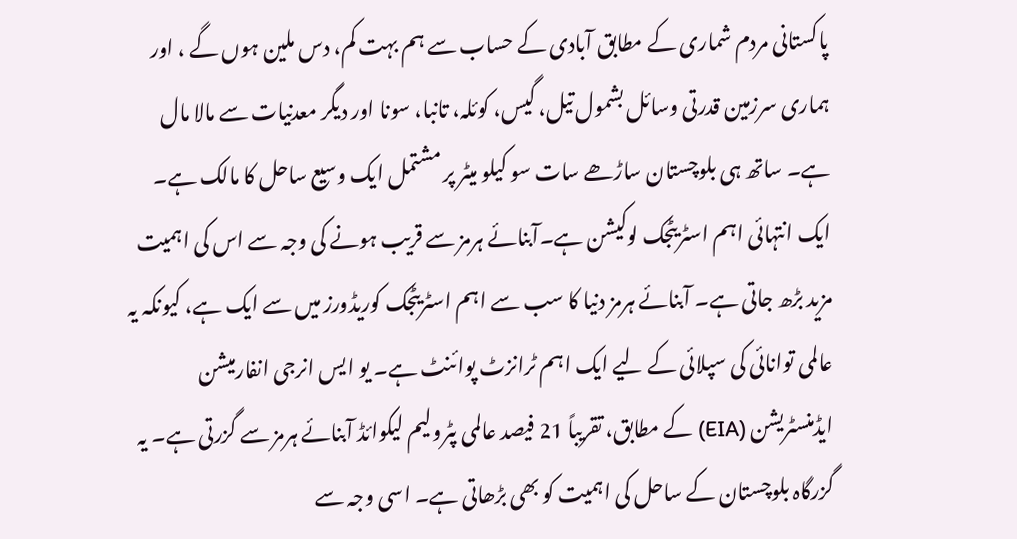پاکستانی مردم شماری کے مطابق آبادی کے حساب سے ہم بہت کم، دس ملین ہوں گے ، اور ہماری سرزمین قدرتی وسائل بشمول تیل، گیس، کوئلہ، تانبا، سونا اور دیگر معدنیات سے مالا مال ہے۔ ساتھ ہی بلوچستان ساڑھے سات سو کیلو میٹر پر مشتمل ایک وسیع ساحل کا مالک ہے۔ ایک انتہائی اہم اسٹریٹجک لوکیشن ہے۔آبنائے ہرمز سے قریب ہونے کی وجہ سے اس کی اہمیت مزید بڑھ جاتی ہے۔ آبنائے ہرمز دنیا کا سب سے اہم اسٹریٹجک کوریڈورز میں سے ایک ہے، کیونکہ یہ عالمی توانائی کی سپلائی کے لیے ایک اہم ٹرانزٹ پوائنٹ ہے۔ یو ایس انرجی انفارمیشن ایڈمنسٹریشن (EIA) کے مطابق، تقریباً 21 فیصد عالمی پٹرولیم لیکوائڈ آبنائے ہرمز سے گزرتی ہے۔ یہ گزرگاہ بلوچستان کے ساحل کی اہمیت کو بھی بڑھاتی ہے۔ اسی وجہ سے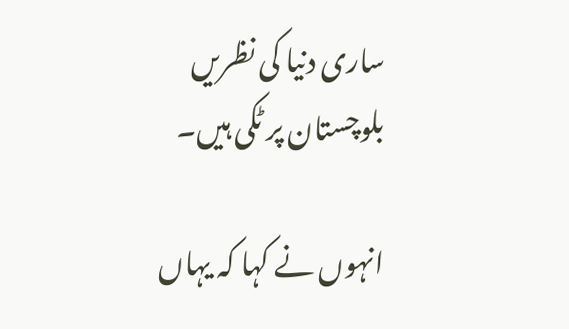ساری دنیا کی نظریں بلوچستان پر ٹکی ہیں۔

انہوں نے کہا کہ یہاں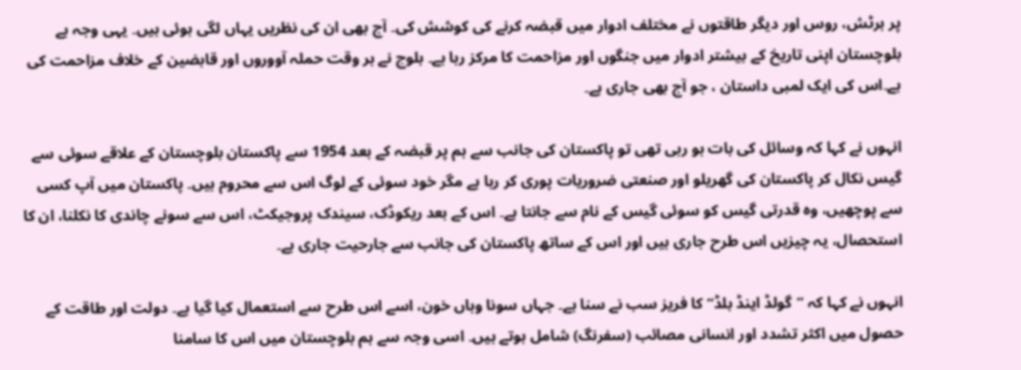پر برٹش، روس اور دیگر طاقتوں نے مختلف ادوار میں قبضہ کرنے کی کوشش کی۔ آج بھی ان کی نظریں یہاں لگی ہوئی ہیں۔ یہی وجہ ہے بلوچستان اپنی تاریخ کے بیشتر ادوار میں جنگوں اور مزاحمت کا مرکز رہا ہے۔ بلوچ نے ہر وقت حملہ آووروں اور قابضین کے خلاف مزاحمت کی ہے۔اس کی ایک لمبی داستان ، جو آج بھی جاری ہے۔

انہوں نے کہا کہ وسائل کی بات ہو رہی تھی تو پاکستان کی جانب سے ہم پر قبضہ کے بعد 1954 سے پاکستان بلوچستان کے علاقے سوئی سے گیس نکال کر پاکستان کی گھریلو اور صنعتی ضروریات پوری کر رہا ہے مگر خود سوئی کے لوگ اس سے محروم ہیں۔ پاکستان میں آپ کسی سے پوچھیں، وہ قدرتی گیس کو سوئی گیس کے نام سے جانتا ہے۔ اس کے بعد ریکوڈک، سیندک پروجیکٹ، اس سے سونے چاندی کا نکلنا، ان کا استحصال، یہ چیزیں اس طرح جاری ہیں اور اس کے ساتھ پاکستان کی جانب سے جارحیت جاری ہے۔

انہوں نے کہا کہ ”گولڈ اینڈ بلڈ“ کا فریز سب نے سنا ہے۔ جہاں سونا وہاں خون، اسے اس طرح سے استعمال کیا گیا ہے۔ دولت اور طاقت کے حصول میں اکثر تشدد اور انسانی مصائب (سفرنگ) شامل ہوتے ہیں۔ اسی وجہ سے ہم بلوچستان میں اس کا سامنا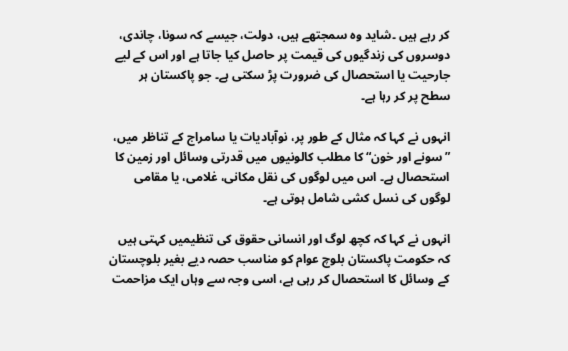کر رہے ہیں ۔شاید وہ سمجتھے ہیں، دولت، جیسے کہ سونا، چاندی، دوسروں کی زندگیوں کی قیمت پر حاصل کیا جاتا ہے اور اس کے لیے جارحیت یا استحصال کی ضرورت پڑ سکتی ہے۔ جو پاکستان ہر سطح پر کر رہا ہے۔

انہوں نے کہا کہ مثال کے طور پر، نوآبادیات یا سامراج کے تناظر میں، ”سونے اور خون“ کا مطلب کالونیوں میں قدرتی وسائل اور زمین کا استحصال ہے۔ اس میں لوگوں کی نقل مکانی، غلامی، یا مقامی لوگوں کی نسل کشی شامل ہوتی ہے۔

انہوں نے کہا کہ کچھ لوگ اور انسانی حقوق کی تنظیمیں کہتی ہیں کہ حکومت پاکستان بلوچ عوام کو مناسب حصہ دیے بغیر بلوچستان کے وسائل کا استحصال کر رہی ہے، اسی وجہ سے وہاں ایک مزاحمت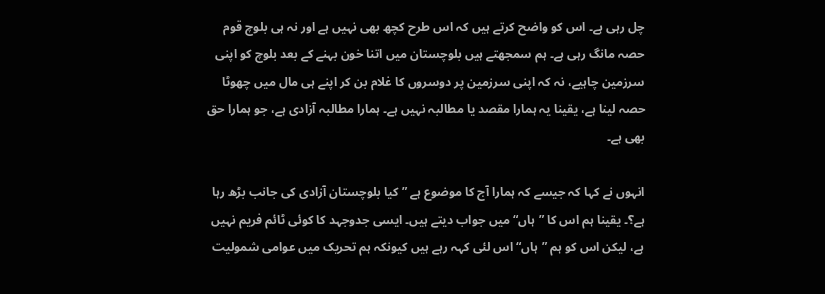چل رہی ہے۔ اس کو واضح کرتے ہیں کہ اس طرح کچھ بھی نہیں ہے اور نہ ہی بلوچ قوم حصہ مانگ رہی ہے۔ ہم سمجھتے ہیں بلوچستان میں اتنا خون بہنے کے بعد بلوچ کو اپنی سرزمین چاہیے، نہ کہ اپنی سرزمین پر دوسروں کا غلام بن کر اپنے ہی مال میں چھوٹا حصہ لینا ہے، یقینا یہ ہمارا مقصد یا مطالبہ نہیں ہے۔ ہمارا مطالبہ آزادی ہے، جو ہمارا حق بھی ہے۔

انہوں نے کہا کہ جیسے کہ ہمارا آج کا موضوع ہے ”کیا بلوچستان آزادی کی جانب بڑھ رہا ہے؟۔ یقینا ہم اس کا ”ہاں“ میں جواب دیتے ہیں۔ ایسی جدوجہد کا کوئی ٹائم فریم نہیں ہے، لیکن اس کو ہم ”ہاں“ اس لئی کہہ رہے ہیں کیونکہ ہم تحریک میں عوامی شمولیت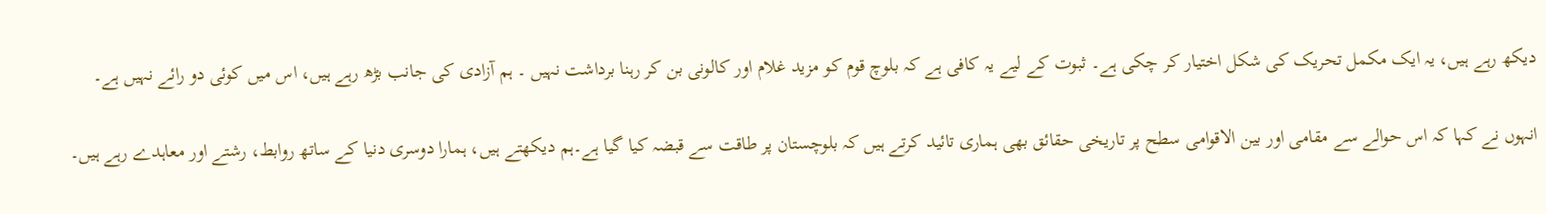دیکھ رہے ہیں، یہ ایک مکمل تحریک کی شکل اختیار کر چکی ہے۔ ثبوت کے لیے یہ کافی ہے کہ بلوچ قوم کو مزید غلام اور کالونی بن کر رہنا برداشت نہیں ۔ ہم آزادی کی جانب بڑھ رہے ہیں، اس میں کوئی دو رائے نہیں ہے۔

انہوں نے کہا کہ اس حوالے سے مقامی اور بین الاقوامی سطح پر تاریخی حقائق بھی ہماری تائید کرتے ہیں کہ بلوچستان پر طاقت سے قبضہ کیا گیا ہے۔ہم دیکھتے ہیں، ہمارا دوسری دنیا کے ساتھ روابط، رشتے اور معاہدے رہے ہیں۔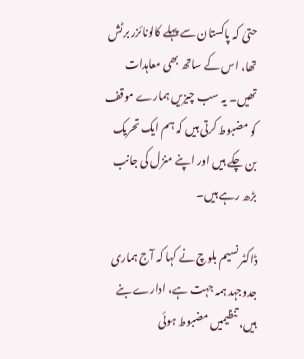حتیٰ کہ پاکستان سے پہلے کالونائزر برٹش تھا، اس کے ساتھ بھی معاہدات تھیں۔ یہ سب چیزیں ہمارے موقف کو مضبوط کرتی ہیں کہ ہم ایک تحریک بن چکے ہیں اور اپنے منزل کی جانب بڑھ رہے ہیں۔

ڈاکٹر نسیم بلوچ نے کہا کہ آج ہماری جدوجہد ہمہ جہت ہے، ادارے بنے ہیں، تنظیمیں مضبوط ہوئی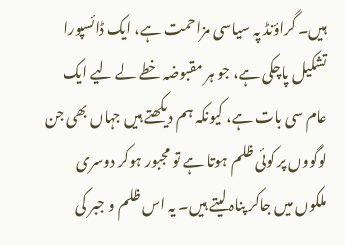ہیں۔ گراؤنڈ پہ سیاسی مزاحمت ہے، ایک ڈائسپورا تشکیل پاچکی ہے، جو ہر مقبوضہ خطے لے لیے ایک عام سی بات ہے، کیونکہ ہم دیکھتے ہیں جہاں بھی جن لوگووں پر کوئی ظلم ہوتا ہے تو مجبور ہوکر دوسری ملکوں میں جاکر پناہ لیتے ہیں۔ یہ اس ظلم و جبر کی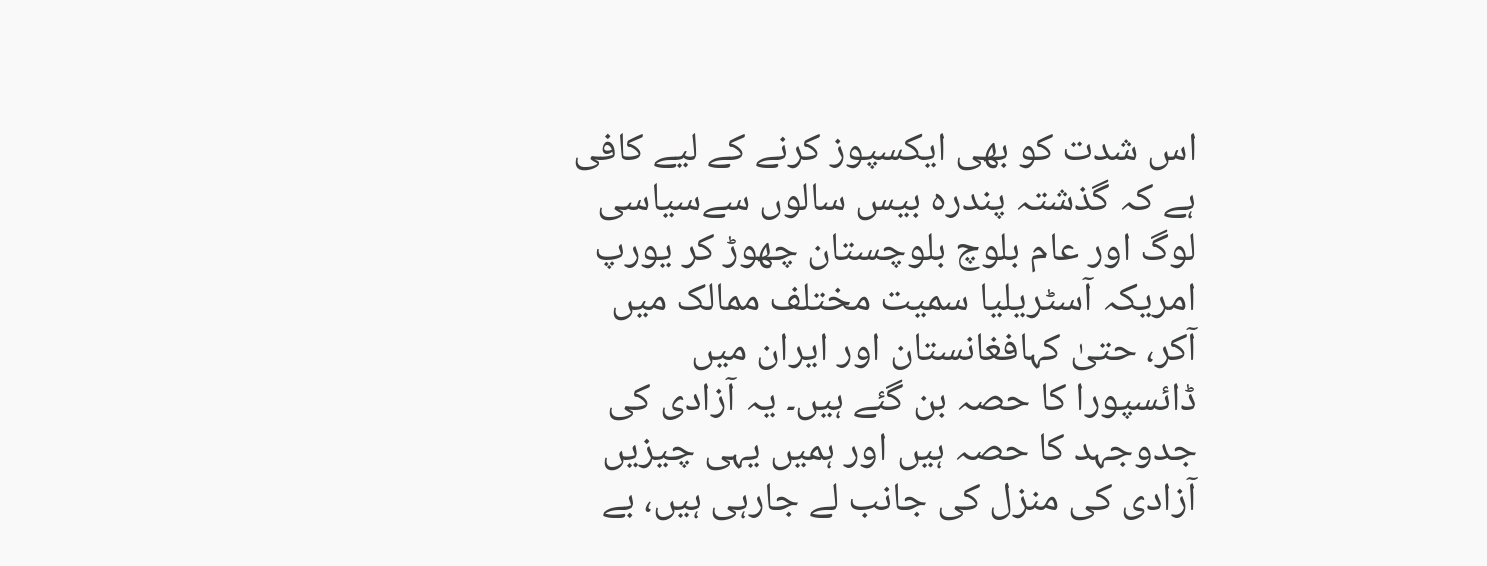اس شدت کو بھی ایکسپوز کرنے کے لیے کافی ہے کہ گذشتہ پندرہ بیس سالوں سےسیاسی لوگ اور عام بلوچ بلوچستان چھوڑ کر یورپ امریکہ آسٹریلیا سمیت مختلف ممالک میں آکر، حتیٰ کہافغانستان اور ایران میں ڈائسپورا کا حصہ بن گئے ہیں۔ یہ آزادی کی جدوجہد کا حصہ ہیں اور ہمیں یہی چیزیں آزادی کی منزل کی جانب لے جارہی ہیں، بے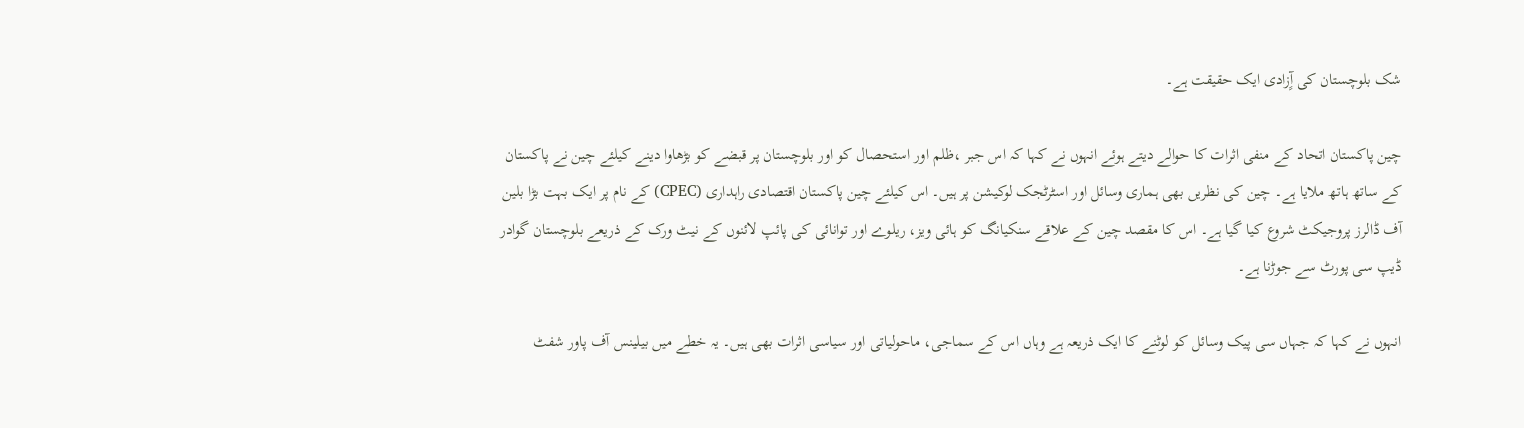شک بلوچستان کی آٍزادی ایک حقیقت ہے۔

چین پاکستان اتحاد کے منفی اثرات کا حوالے دیتے ہوئے انہوں نے کہا کہ اس جبر ،ظلم اور استحصال کو اور بلوچستان پر قبضے کو بڑھاوا دینے کیلئے چین نے پاکستان کے ساتھ ہاتھ ملایا ہے۔ چین کی نظریں بھی ہماری وسائل اور اسٹرٹجک لوکیشن پر ہیں۔ اس کیلئے چین پاکستان اقتصادی راہداری (CPEC) کے نام پر ایک بہت بڑا بلین آف ڈالرز پروجیکٹ شروع کیا گیا ہے۔ اس کا مقصد چین کے علاقے سنکیانگ کو ہائی ویز، ریلوے اور توانائی کی پائپ لائنوں کے نیٹ ورک کے ذریعے بلوچستان گوادر ڈیپ سی پورٹ سے جوڑنا ہے۔

انہوں نے کہا کہ جہاں سی پیک وسائل کو لوٹنے کا ایک ذریعہ ہے وہاں اس کے سماجی، ماحولیاتی اور سیاسی اثرات بھی ہیں۔ یہ خطے میں بیلینس آف پاور شفٹ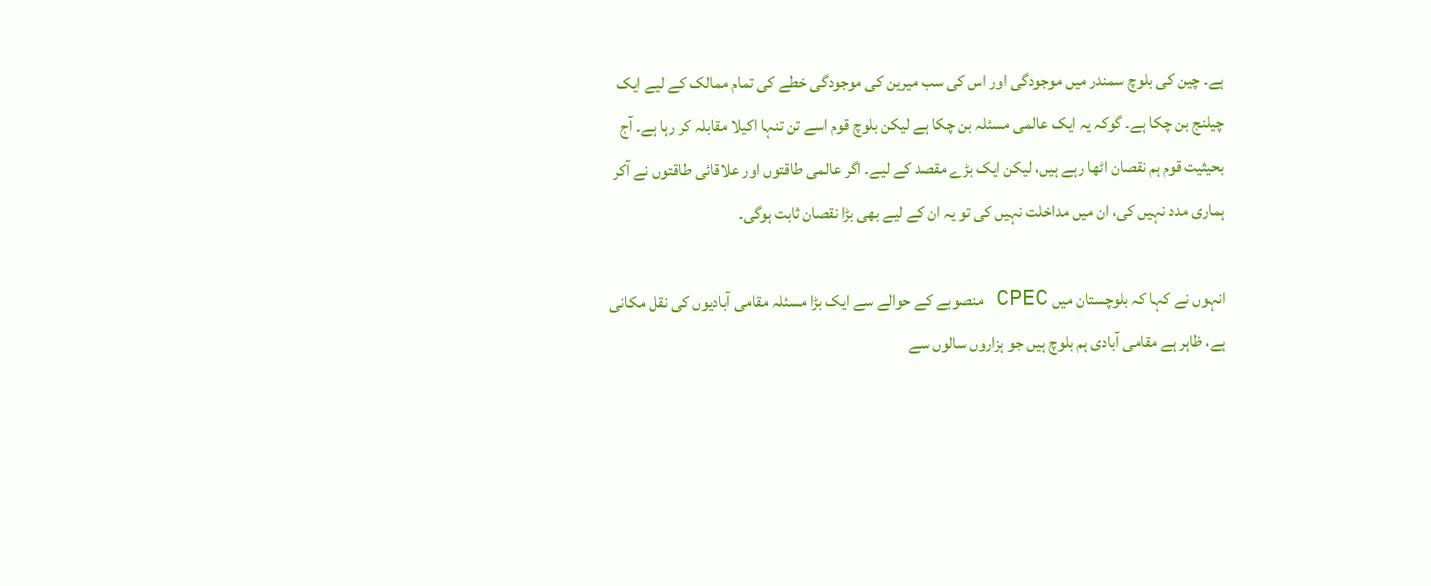ہے۔ چین کی بلوچ سمندر میں موجودگی اور اس کی سب میرین کی موجودگی خطے کی تمام ممالک کے لیے ایک چیلنج بن چکا ہے۔ گوکہ یہ ایک عالمی مسئلہ بن چکا ہے لیکن بلوچ قوم اسے تن تنہا اکیلا مقابلہ کر رہا ہے۔ آج بحیثیت قوم ہم نقصان اٹھا رہے ہیں، لیکن ایک بڑے مقصد کے لیے۔ اگر عالمی طاقتوں اور علاقائی طاقتوں نے آکر ہماری مدد نہیں کی، ان میں مداخلت نہیں کی تو یہ ان کے لیے بھی بڑا نقصان ثابت ہوگی۔

انہوں نے کہا کہ بلوچستان میں CPEC منصوبے کے حوالے سے ایک بڑا مسئلہ مقامی آبادیوں کی نقل مکانی ہے، ظاہر ہے مقامی آبادی ہم بلوچ ہیں جو ہزاروں سالوں سے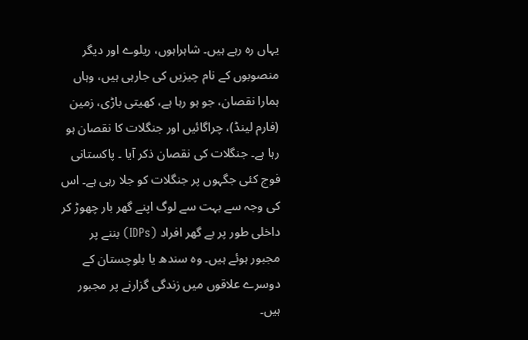یہاں رہ رہے ہیں۔ شاہراہوں، ریلوے اور دیگر منصوبوں کے نام چیزیں کی جارہی ہیں، وہاں ہمارا نقصان، جو ہو رہا ہے، کھیتی باڑی، زمین (فارم لینڈ)، چراگائیں اور جنگلات کا نقصان ہو رہا ہے۔ جنگلات کی نقصان ذکر آیا ۔ پاکستانی فوج کئی جگہوں پر جنگلات کو جلا رہی ہے۔ اس کی وجہ سے بہت سے لوگ اپنے گھر بار چھوڑ کر داخلی طور پر بے گھر افراد (IDPs) بننے پر مجبور ہوئے ہیں۔ وہ سندھ یا بلوچستان کے دوسرے علاقوں میں زندگی گزارنے پر مجبور ہیں۔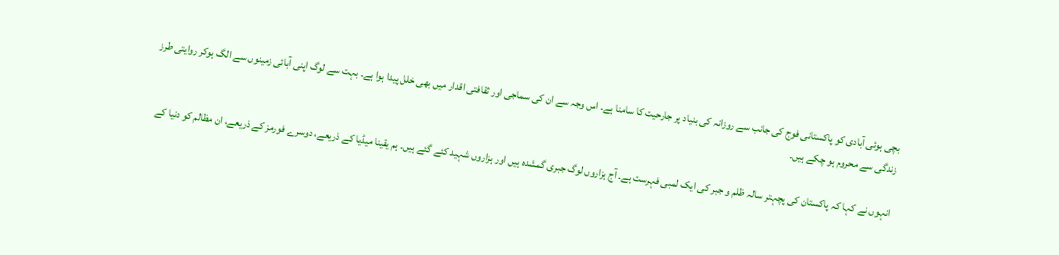بچی ہوئی آبادی کو پاکستانی فوج کی جانب سے روزانہ کی بنیاد پر جارحیت کا سامنا ہے۔ اس وجہ سے ان کی سماجی اور ثقافتی اقدار میں بھی خلل پیدا ہوا ہے۔ بہت سے لوگ اپنی آبائی زمینوں سے الگ ہوکر روایتی طرز زندگی سے محروم ہو چکے ہیں۔

انہوں نے کہا کہ پاکستان کی پچہتر سالہ ظلم و جبر کی ایک لمبی فہرست ہے۔ آج ہزاروں لوگ جبری گمشدہ ہیں اور ہزاروں شہید کئے گئے ہیں۔ ہم یقینا میڈیا کے ذریعے، دوسرے فورمز کے ذریعے، ان مظالم کو دنیا کے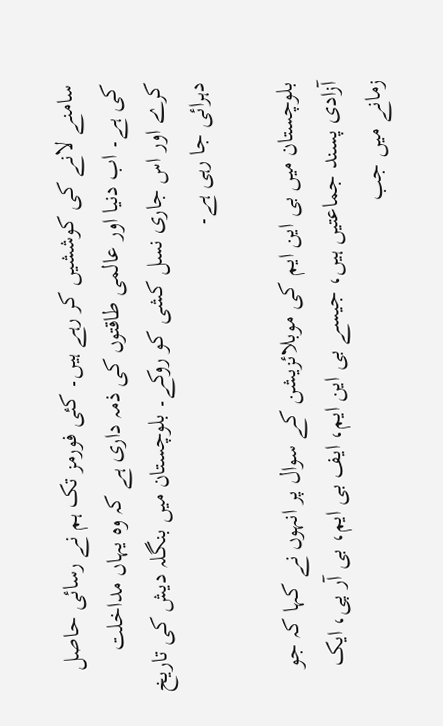سامنے لانے کی کوششیں کر رہے ہیں۔ کئی فورمز تک ہم نے رسائی حاصل کی ہے۔ اب دنیا اور عالمی طاقتوں کی ذمہ داری ہے کہ وہ یہاں مداخلت کرے اور اس جاری نسل کشی کو روکے۔ بلوچستان میں بنگلہ دیش کی تاریخ دہرائی جا رہی ہے۔

بلوچستان میں بی این ایم کی موبلائزیشن کے سوال پر انہوں نے کہا کہ جو آزادی پسند جماعتیں ہیں، جیسے بی این ایم، ایف بی ایم، بی آر پی، ایک زمانے میں جب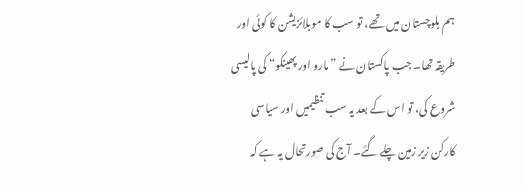ہم بلوچستان میں تھے، تو سب کا موبلائزیشن کا کوئی اور طریقہ تھا۔ جب پاکستان نے ”مارو اور پھینکو“ کی پالیسی شروع کی، تو اس کے بعد یہ سب تنظیمیں اور سیاسی کارکن زیر زمین چلے گئے۔ آج کی صورتحال یہ ہے کہ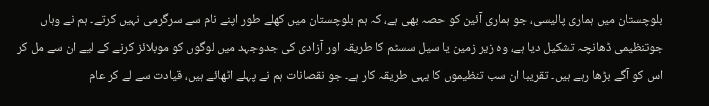بلوچستان میں ہماری پالیسی، جو ہماری آئین کو حصہ بھی ہے، کہ ہم بلوچستان میں کھلے طور اپنے نام سے سرگرمی نہیں کرتے۔ ہم نے وہاں جوتنظیمی ڈھانچہ تشکیل دیا ہے، وہ زیر زمین یا سیل سسٹم کا طریقہ اور آزادی کی جدوجہد میں لوگوں کو موبلائز کرنے کے لیے ان سے مل کر اس کو آگے بڑھا رہے ہیں۔ تقریبا ان سب تنظیموں کا یہی طریقہ کار ہے۔ جو نقصانات ہم نے پہلے اٹھائے ہیں، قیادت سے لے کر عام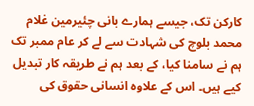کارکن تک، جیسے ہمارے بانی چئیرمین غلام محمد بلوچ کی شہادت سے لے کر عام ممبر تک ہم نے سامنا کیا، کے بعد ہم نے طریقہ کار تبدیل کیے ہیں۔ اس کے علاوہ انسانی حقوق کی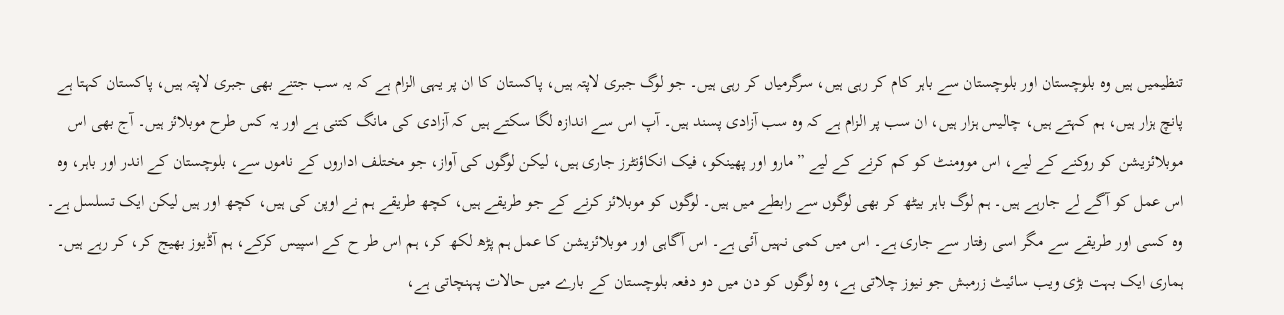تنظیمیں ہیں وہ بلوچستان اور بلوچستان سے باہر کام کر رہی ہیں، سرگرمیاں کر رہی ہیں۔ جو لوگ جبری لاپتہ ہیں، پاکستان کا ان پر یہی الزام ہے کہ یہ سب جتنے بھی جبری لاپتہ ہیں، پاکستان کہتا ہے پانچ ہزار ہیں، ہم کہتے ہیں، چالیس ہزار ہیں، ان سب پر الزام ہے کہ وہ سب آزادی پسند ہیں۔ آپ اس سے اندازہ لگا سکتے ہیں کہ آزادی کی مانگ کتنی ہے اور یہ کس طرح موبلائز ہیں۔ آج بھی اس موبلائزیشن کو روکنے کے لیے، اس موومنٹ کو کم کرنے کے لیے ”مارو اور پھینکو، فیک انکاؤنٹرز جاری ہیں، لیکن لوگوں کی آواز، جو مختلف اداروں کے ناموں سے، بلوچستان کے اندر اور باہر، وہ اس عمل کو آگے لے جارہے ہیں۔ ہم لوگ باہر بیٹھ کر بھی لوگوں سے رابطے میں ہیں۔ لوگوں کو موبلائز کرنے کے جو طریقے ہیں، کچھ طریقے ہم نے اوپن کی ہیں، کچھ اور ہیں لیکن ایک تسلسل ہے۔ وہ کسی اور طریقے سے مگر اسی رفتار سے جاری ہے۔ اس میں کمی نہیں آئی ہے۔ اس آگاہی اور موبلائزیشن کا عمل ہم پڑھ لکھ کر، ہم اس طر ح کے اسپیس کرکے، ہم آڈیوز بھیج کر، کر رہے ہیں۔ ہماری ایک بہت بڑی ویب سائیٹ زرمبش جو نیوز چلاتی ہے، وہ لوگوں کو دن میں دو دفعہ بلوچستان کے بارے میں حالات پہنچاتی ہے،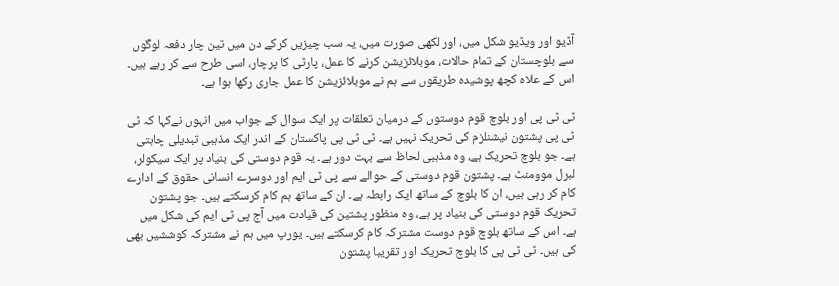آڈیو اور ویڈیو شکل میں، اور لکھی صورت میں، یہ سب چیزیں کرکے دن میں تین چار دفعہ لوگوں سے بلوچستان کے تمام حالات، موبلائزیشن کرنے کا عمل، پارٹی کا پرچار، اسی طرح سے کر رہے ہیں۔ اس کے علاہ کچھ پوشیدہ طریقوں سے ہم نے موبلائزیشن کا عمل جاری رکھا ہوا ہے۔

ٹی ٹی پی اور بلوچ قوم دوستوں کے درمیان تعلقات پر ایک سوال کے جواب میں انہوں نےکہا کہ ٹی ٹی پی پشتون نیشنلزم کی تحریک نہیں ہے۔ ٹی ٹی پی پاکستان کے اندر ایک مذہبی تبدیلی چاہتی ہے۔ جو بلوچ تحریک ہے، وہ مذہبی لحاظ سے بہت دور ہے۔ یہ قوم دوستی کی بنیاد پر ایک سیکولر، لبرل موومنٹ ہے۔ پشتون قوم دوستی کے حوالے سے پی ٹی ایم اور دوسرے انسانی حقوق کے ادارے کام کر رہی ہیں، ان کا بلوچ کے ساتھ ایک رابطہ ہے۔ ان کے ساتھ ہم کام کرسکتے ہیں۔ جو پشتون تحریک قوم دوستی کی بنیاد پر ہے، وہ منظور پشتین کی قیادت میں آج پی ٹی ایم کی شکل میں ہے۔ اس کے ساتھ بلوچ قوم دوست مشترکہ کام کرسکتے ہیں۔ یورپ میں ہم نے مشترکہ کوششیں بھی کی ہیں۔ ٹی ٹی پی کا بلوچ تحریک اور تقریبا پشتون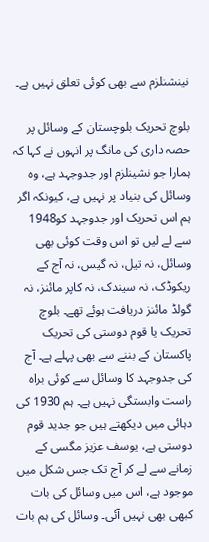نینشنلزم سے بھی کوئی تعلق نہیں ہے۔

بلوچ تحریک بلوچستان کے وسائل پر حصہ داری کی مانگ پر انہوں نے کہا کہ ہمارا جو نشینلزم اور جدوجہد ہے، وہ وسائل کی بنیاد پر نہیں ہے، کیونکہ اگر ہم اس تحریک اور جدوجہد کو1948 سے لے لیں تو اس وقت کوئی بھی وسائل، نہ تیل، نہ گیس، نہ آج کے ریکوڈک، نہ سیندک، نہ کاپر مائنز، نہ گولڈ مائنز دریافت ہوئے تھے۔ بلوچ تحریک یا قوم دوستی کی تحریک پاکستان کے بننے سے بھی پہلے ہے۔ آج کی جدوجہد کا وسائل سے کوئی براہ راست وابستگی نہیں ہے۔ ہم 1930 کی دہائی میں دیکھتے ہیں جو جدید قوم دوستی ہے، یوسف عزیز مگسی کے زمانے سے لے کر آج تک جس شکل میں موجود ہے، اس میں وسائل کی بات کبھی بھی نہیں آئی۔ وسائل کی ہم بات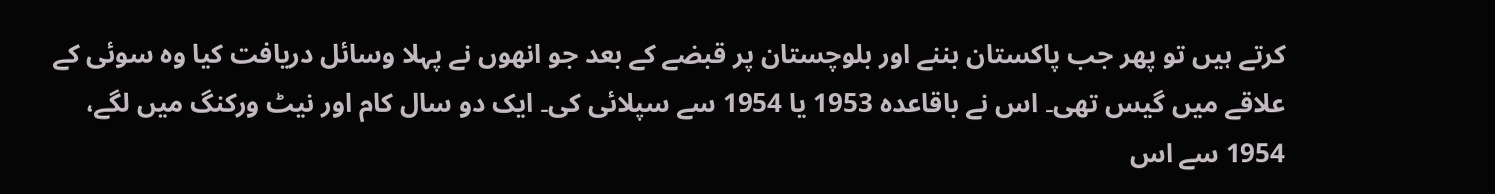کرتے ہیں تو پھر جب پاکستان بننے اور بلوچستان پر قبضے کے بعد جو انھوں نے پہلا وسائل دریافت کیا وہ سوئی کے علاقے میں گیس تھی۔ اس نے باقاعدہ 1953 یا 1954 سے سپلائی کی۔ ایک دو سال کام اور نیٹ ورکنگ میں لگے، 1954 سے اس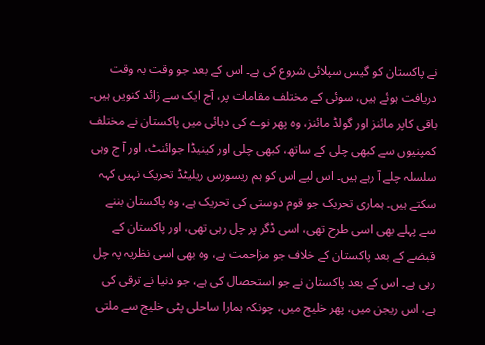نے پاکستان کو گیس سپلائی شروع کی ہے۔ اس کے بعد جو وقت بہ وقت دریافت ہوئے ہیں، سوئی کے مختلف مقامات پر، آج ایک سے زائد کنویں ہیں۔ باقی کاپر مائنز اور گولڈ مائنز، وہ پھر نوے کی دہائی میں پاکستان نے مختلف کمپنیوں سے کبھی چلی کے ساتھ، کبھی چلی اور کینیڈا جوائنٹ، اور آ ج وہی سلسلہ چلے آ رہے ہیں۔ اس لیے اس کو ہم ریسورس ریلیٹڈ تحریک نہیں کہہ سکتے ہیں۔ ہماری تحریک جو قوم دوستی کی تحریک ہے، وہ پاکستان بننے سے پہلے بھی اسی طرح تھی، اسی ڈگر پر چل رہی تھی، اور پاکستان کے قبضے کے بعد پاکستان کے خلاف جو مزاحمت ہے، وہ بھی اسی نظریہ پہ چل رہی ہے۔ اس کے بعد پاکستان نے جو استحصال کی ہے، جو دنیا نے ترقی کی ہے، اس ریجن میں، پھر خلیج میں، چونکہ ہمارا ساحلی پٹی خلیج سے ملتی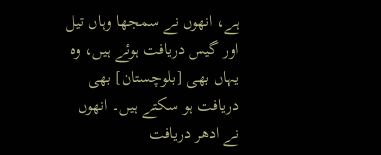ہے، انھوں نے سمجھا وہاں تیل اور گیس دریافت ہوئے ہیں، وہ یہاں بھی [بلوچستان] بھی دریافت ہو سکتے ہیں۔ انھوں نے ادھر دریافت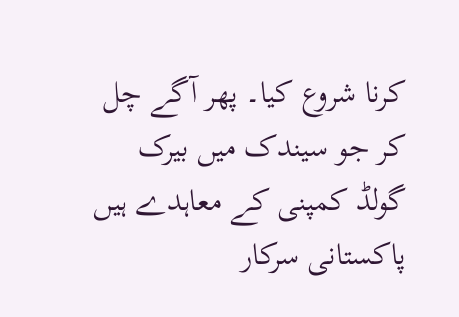کرنا شروع کیا۔ پھر آگے چل کر جو سیندک میں بیرک گولڈ کمپنی کے معاہدے ہیں پاکستانی سرکار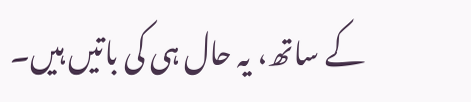کے ساتھ، یہ حال ہی کی باتیں ہیں۔